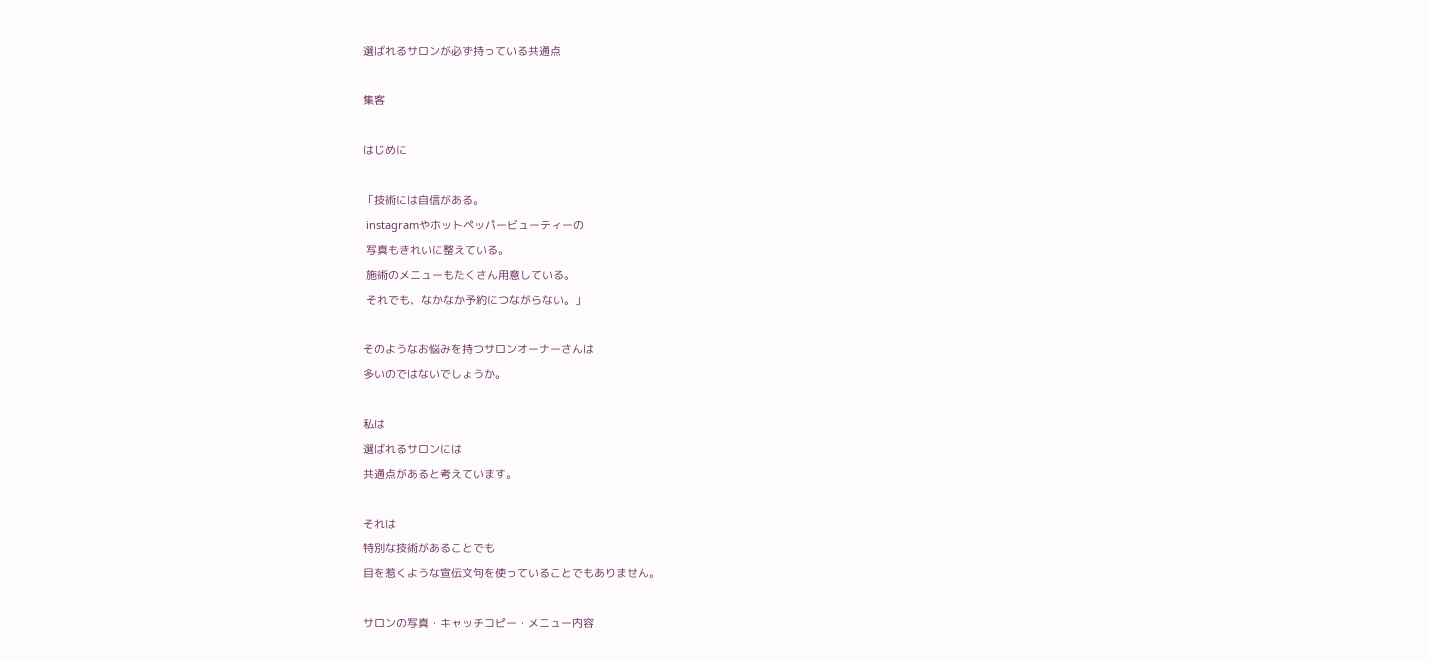選ばれるサロンが必ず持っている共通点

集客

はじめに

「技術には自信がある。
 instagramやホットペッパービューティーの
 写真もきれいに整えている。
 施術のメニューもたくさん用意している。
 それでも、なかなか予約につながらない。」

そのようなお悩みを持つサロンオーナーさんは
多いのではないでしょうか。

私は
選ばれるサロンには
共通点があると考えています。

それは
特別な技術があることでも
目を惹くような宣伝文句を使っていることでもありません。

サロンの写真・キャッチコピー・メニュー内容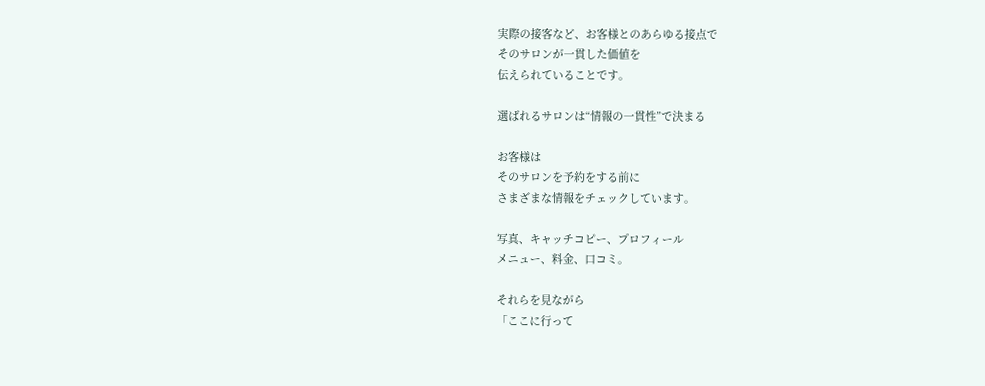実際の接客など、お客様とのあらゆる接点で
そのサロンが一貫した価値を
伝えられていることです。

選ばれるサロンは“情報の一貫性”で決まる

お客様は
そのサロンを予約をする前に
さまざまな情報をチェックしています。

写真、キャッチコピー、プロフィール
メニュー、料金、口コミ。

それらを見ながら
「ここに行って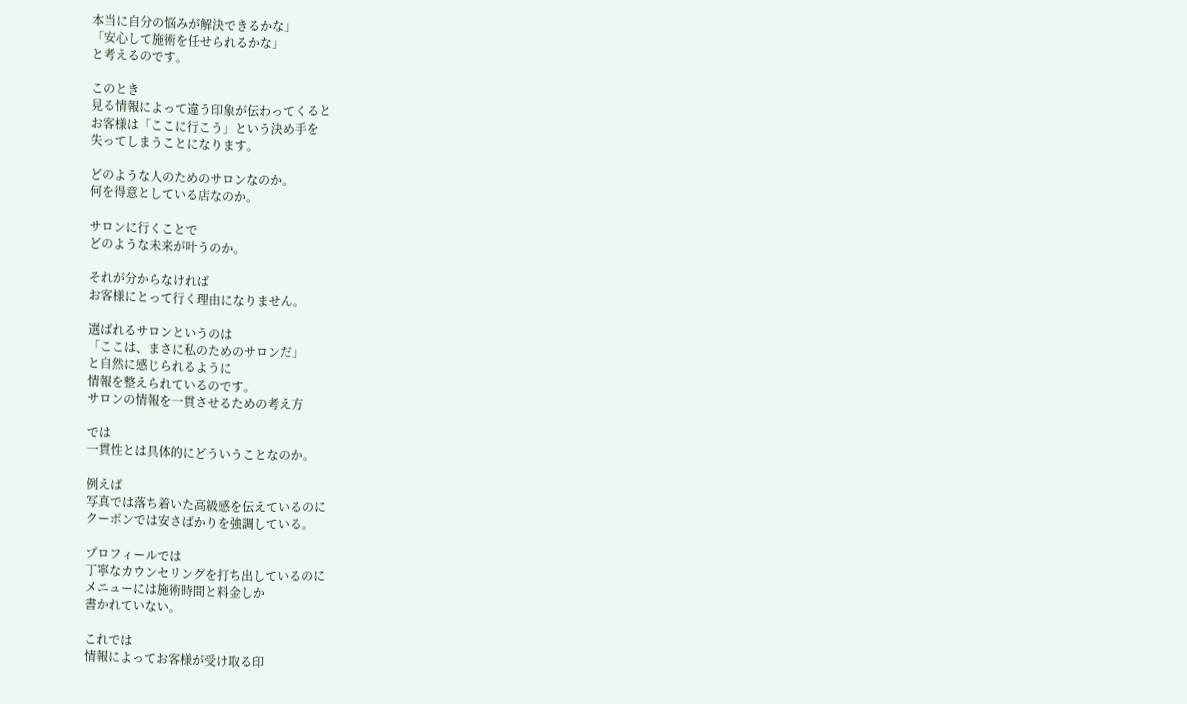本当に自分の悩みが解決できるかな」
「安心して施術を任せられるかな」
と考えるのです。

このとき
見る情報によって違う印象が伝わってくると
お客様は「ここに行こう」という決め手を
失ってしまうことになります。

どのような人のためのサロンなのか。
何を得意としている店なのか。

サロンに行くことで
どのような未来が叶うのか。

それが分からなければ
お客様にとって行く理由になりません。

選ばれるサロンというのは
「ここは、まさに私のためのサロンだ」
と自然に感じられるように
情報を整えられているのです。
サロンの情報を一貫させるための考え方

では
一貫性とは具体的にどういうことなのか。

例えば
写真では落ち着いた高級感を伝えているのに
クーポンでは安さばかりを強調している。

プロフィールでは
丁寧なカウンセリングを打ち出しているのに
メニューには施術時間と料金しか
書かれていない。

これでは
情報によってお客様が受け取る印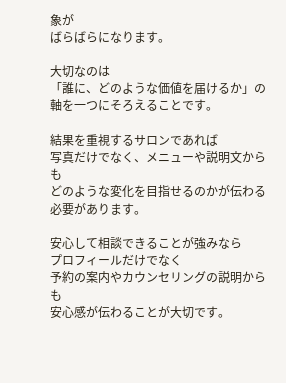象が
ばらばらになります。

大切なのは
「誰に、どのような価値を届けるか」の
軸を一つにそろえることです。

結果を重視するサロンであれば
写真だけでなく、メニューや説明文からも
どのような変化を目指せるのかが伝わる
必要があります。

安心して相談できることが強みなら
プロフィールだけでなく
予約の案内やカウンセリングの説明からも
安心感が伝わることが大切です。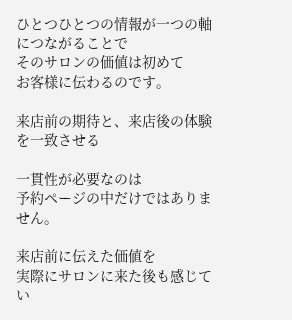ひとつひとつの情報が一つの軸につながることで
そのサロンの価値は初めて
お客様に伝わるのです。

来店前の期待と、来店後の体験を一致させる

一貫性が必要なのは
予約ページの中だけではありません。

来店前に伝えた価値を
実際にサロンに来た後も感じてい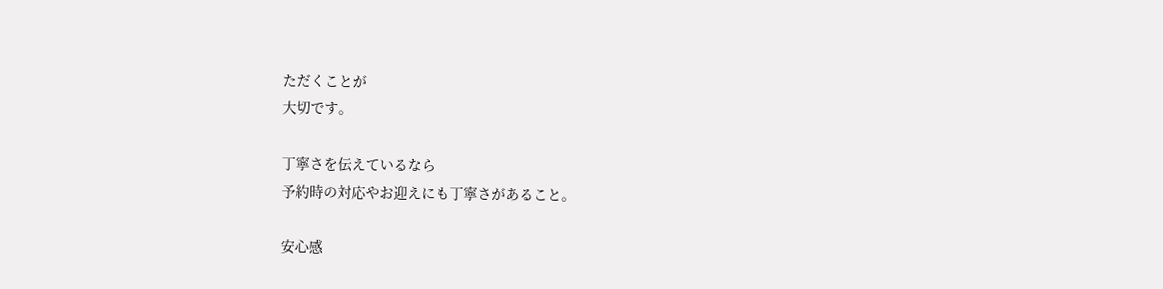ただくことが
大切です。

丁寧さを伝えているなら
予約時の対応やお迎えにも丁寧さがあること。

安心感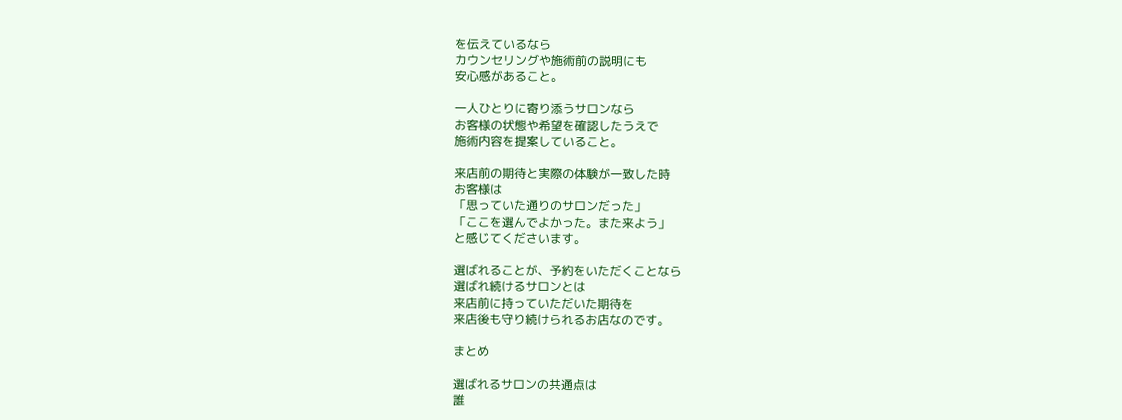を伝えているなら
カウンセリングや施術前の説明にも
安心感があること。

一人ひとりに寄り添うサロンなら
お客様の状態や希望を確認したうえで
施術内容を提案していること。

来店前の期待と実際の体験が一致した時
お客様は
「思っていた通りのサロンだった」
「ここを選んでよかった。また来よう」
と感じてくださいます。

選ばれることが、予約をいただくことなら
選ばれ続けるサロンとは
来店前に持っていただいた期待を
来店後も守り続けられるお店なのです。

まとめ

選ばれるサロンの共通点は
誰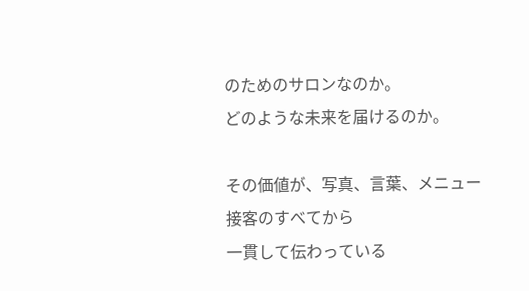のためのサロンなのか。
どのような未来を届けるのか。

その価値が、写真、言葉、メニュー
接客のすべてから
一貫して伝わっている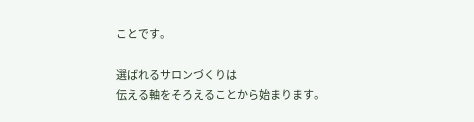ことです。

選ばれるサロンづくりは
伝える軸をそろえることから始まります。